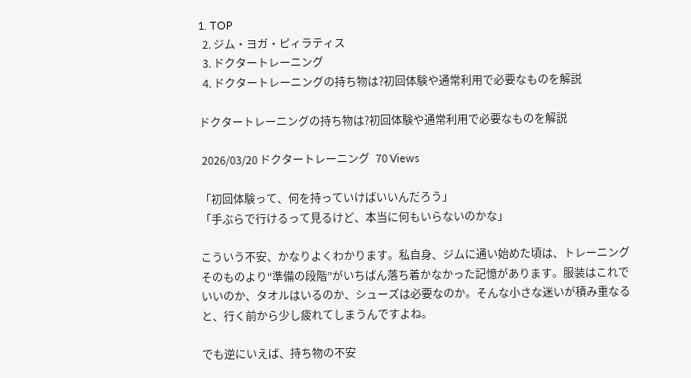1. TOP
  2. ジム・ヨガ・ピィラティス
  3. ドクタートレーニング
  4. ドクタートレーニングの持ち物は?初回体験や通常利用で必要なものを解説

ドクタートレーニングの持ち物は?初回体験や通常利用で必要なものを解説

 2026/03/20 ドクタートレーニング   70 Views

「初回体験って、何を持っていけばいいんだろう」
「手ぶらで行けるって見るけど、本当に何もいらないのかな」

こういう不安、かなりよくわかります。私自身、ジムに通い始めた頃は、トレーニングそのものより“準備の段階”がいちばん落ち着かなかった記憶があります。服装はこれでいいのか、タオルはいるのか、シューズは必要なのか。そんな小さな迷いが積み重なると、行く前から少し疲れてしまうんですよね。

でも逆にいえば、持ち物の不安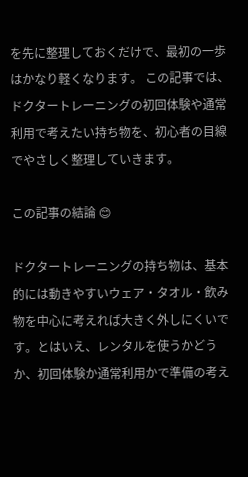を先に整理しておくだけで、最初の一歩はかなり軽くなります。 この記事では、ドクタートレーニングの初回体験や通常利用で考えたい持ち物を、初心者の目線でやさしく整理していきます。

この記事の結論 😊

ドクタートレーニングの持ち物は、基本的には動きやすいウェア・タオル・飲み物を中心に考えれば大きく外しにくいです。とはいえ、レンタルを使うかどうか、初回体験か通常利用かで準備の考え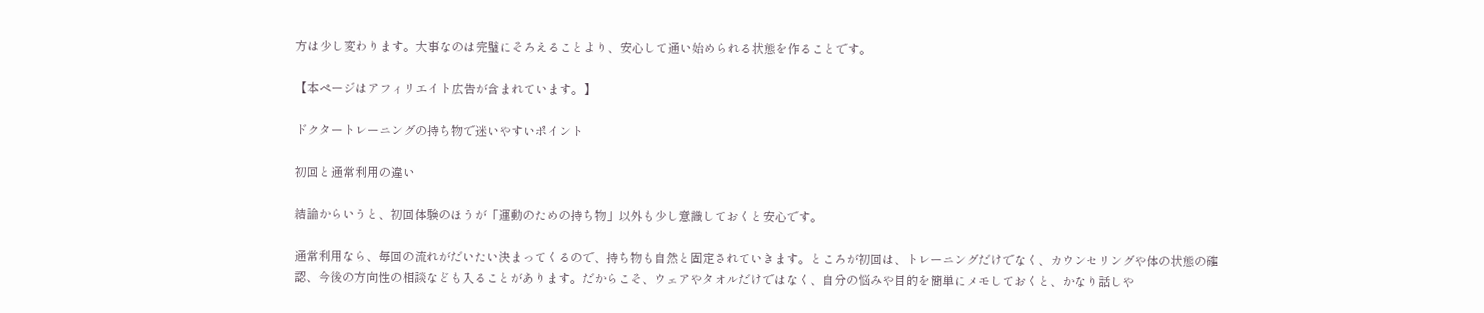方は少し変わります。大事なのは完璧にそろえることより、安心して通い始められる状態を作ることです。

【本ページはアフィリエイト広告が含まれています。】

ドクタートレーニングの持ち物で迷いやすいポイント

初回と通常利用の違い

結論からいうと、初回体験のほうが「運動のための持ち物」以外も少し意識しておくと安心です。

通常利用なら、毎回の流れがだいたい決まってくるので、持ち物も自然と固定されていきます。ところが初回は、トレーニングだけでなく、カウンセリングや体の状態の確認、今後の方向性の相談なども入ることがあります。だからこそ、ウェアやタオルだけではなく、自分の悩みや目的を簡単にメモしておくと、かなり話しや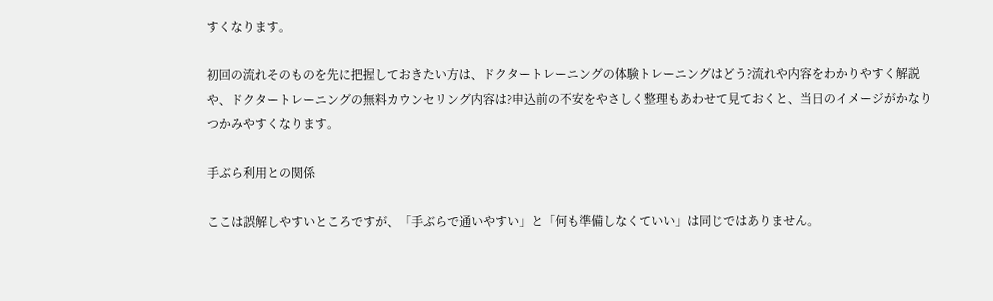すくなります。

初回の流れそのものを先に把握しておきたい方は、ドクタートレーニングの体験トレーニングはどう?流れや内容をわかりやすく解説や、ドクタートレーニングの無料カウンセリング内容は?申込前の不安をやさしく整理もあわせて見ておくと、当日のイメージがかなりつかみやすくなります。

手ぶら利用との関係

ここは誤解しやすいところですが、「手ぶらで通いやすい」と「何も準備しなくていい」は同じではありません。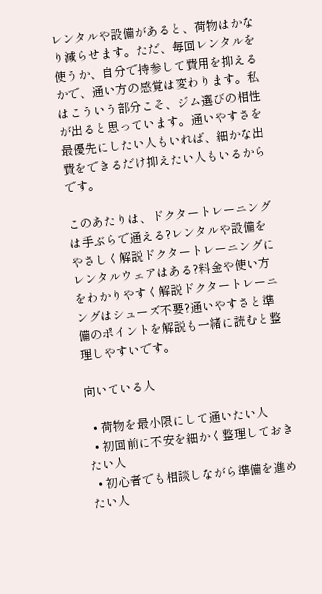レンタルや設備があると、荷物はかなり減らせます。ただ、毎回レンタルを使うか、自分で持参して費用を抑えるかで、通い方の感覚は変わります。私はこういう部分こそ、ジム選びの相性が出ると思っています。通いやすさを最優先にしたい人もいれば、細かな出費をできるだけ抑えたい人もいるからです。

このあたりは、ドクタートレーニングは手ぶらで通える?レンタルや設備をやさしく解説ドクタートレーニングにレンタルウェアはある?料金や使い方をわかりやすく解説ドクタートレーニングはシューズ不要?通いやすさと準備のポイントを解説も一緒に読むと整理しやすいです。

向いている人

  • 荷物を最小限にして通いたい人
  • 初回前に不安を細かく整理しておきたい人
  • 初心者でも相談しながら準備を進めたい人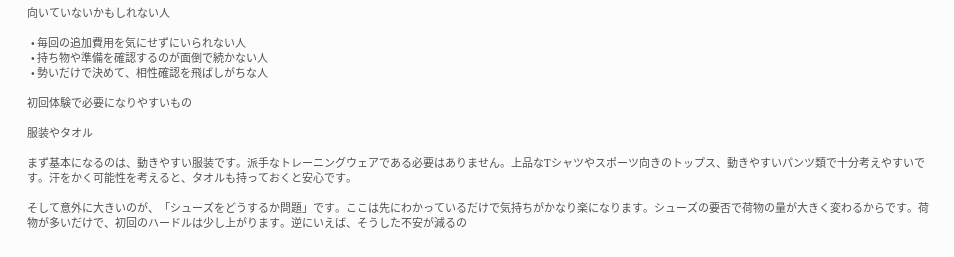向いていないかもしれない人

  • 毎回の追加費用を気にせずにいられない人
  • 持ち物や準備を確認するのが面倒で続かない人
  • 勢いだけで決めて、相性確認を飛ばしがちな人

初回体験で必要になりやすいもの

服装やタオル

まず基本になるのは、動きやすい服装です。派手なトレーニングウェアである必要はありません。上品なTシャツやスポーツ向きのトップス、動きやすいパンツ類で十分考えやすいです。汗をかく可能性を考えると、タオルも持っておくと安心です。

そして意外に大きいのが、「シューズをどうするか問題」です。ここは先にわかっているだけで気持ちがかなり楽になります。シューズの要否で荷物の量が大きく変わるからです。荷物が多いだけで、初回のハードルは少し上がります。逆にいえば、そうした不安が減るの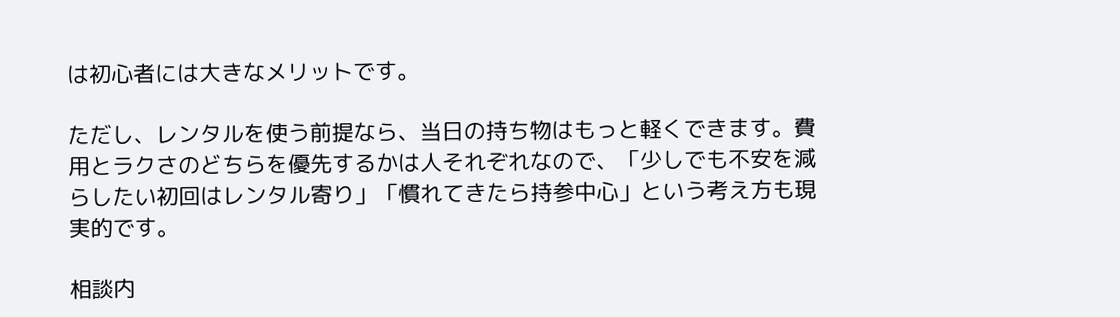は初心者には大きなメリットです。

ただし、レンタルを使う前提なら、当日の持ち物はもっと軽くできます。費用とラクさのどちらを優先するかは人それぞれなので、「少しでも不安を減らしたい初回はレンタル寄り」「慣れてきたら持参中心」という考え方も現実的です。

相談内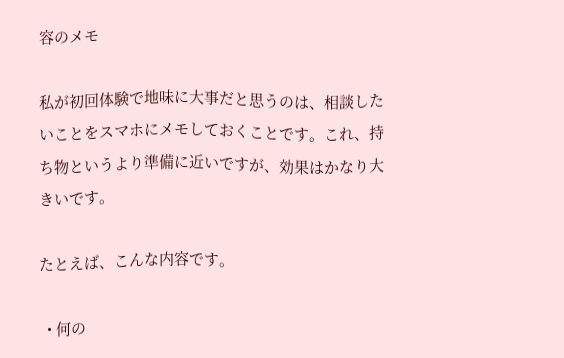容のメモ

私が初回体験で地味に大事だと思うのは、相談したいことをスマホにメモしておくことです。これ、持ち物というより準備に近いですが、効果はかなり大きいです。

たとえば、こんな内容です。

  • 何の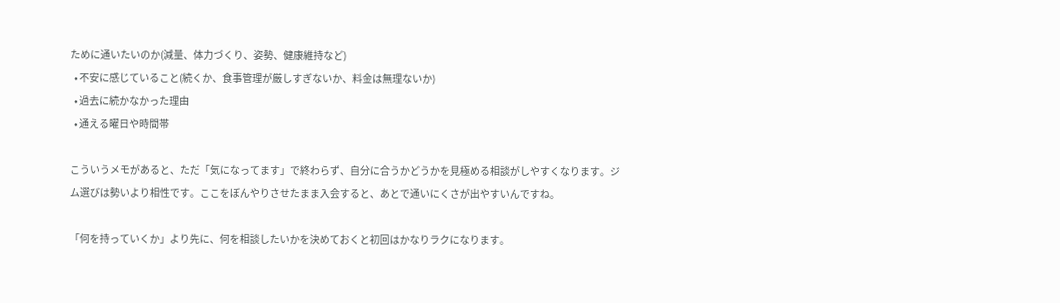ために通いたいのか(減量、体力づくり、姿勢、健康維持など)
  • 不安に感じていること(続くか、食事管理が厳しすぎないか、料金は無理ないか)
  • 過去に続かなかった理由
  • 通える曜日や時間帯

こういうメモがあると、ただ「気になってます」で終わらず、自分に合うかどうかを見極める相談がしやすくなります。ジム選びは勢いより相性です。ここをぼんやりさせたまま入会すると、あとで通いにくさが出やすいんですね。

「何を持っていくか」より先に、何を相談したいかを決めておくと初回はかなりラクになります。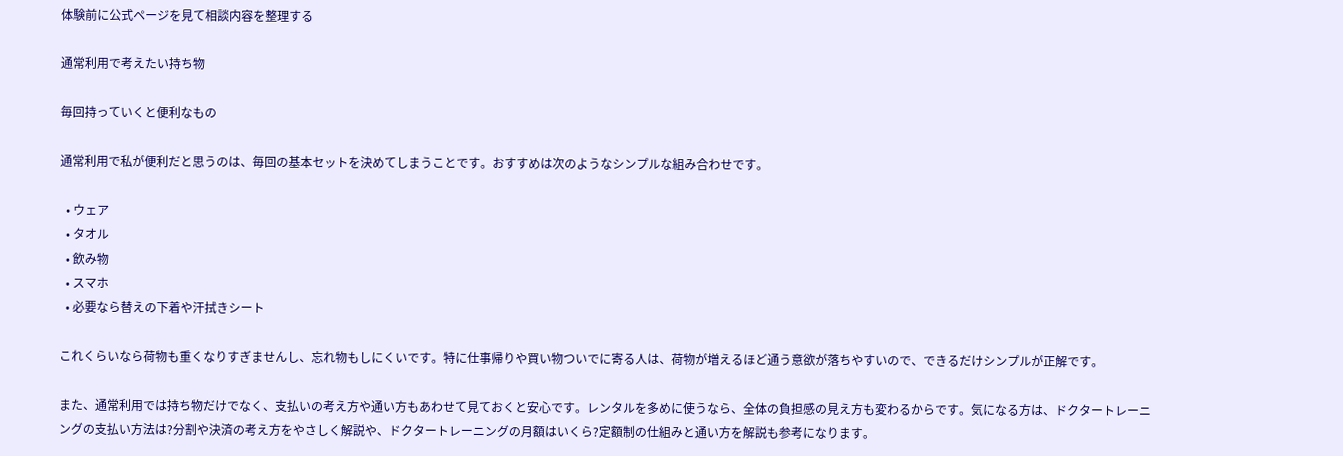体験前に公式ページを見て相談内容を整理する

通常利用で考えたい持ち物

毎回持っていくと便利なもの

通常利用で私が便利だと思うのは、毎回の基本セットを決めてしまうことです。おすすめは次のようなシンプルな組み合わせです。

  • ウェア
  • タオル
  • 飲み物
  • スマホ
  • 必要なら替えの下着や汗拭きシート

これくらいなら荷物も重くなりすぎませんし、忘れ物もしにくいです。特に仕事帰りや買い物ついでに寄る人は、荷物が増えるほど通う意欲が落ちやすいので、できるだけシンプルが正解です。

また、通常利用では持ち物だけでなく、支払いの考え方や通い方もあわせて見ておくと安心です。レンタルを多めに使うなら、全体の負担感の見え方も変わるからです。気になる方は、ドクタートレーニングの支払い方法は?分割や決済の考え方をやさしく解説や、ドクタートレーニングの月額はいくら?定額制の仕組みと通い方を解説も参考になります。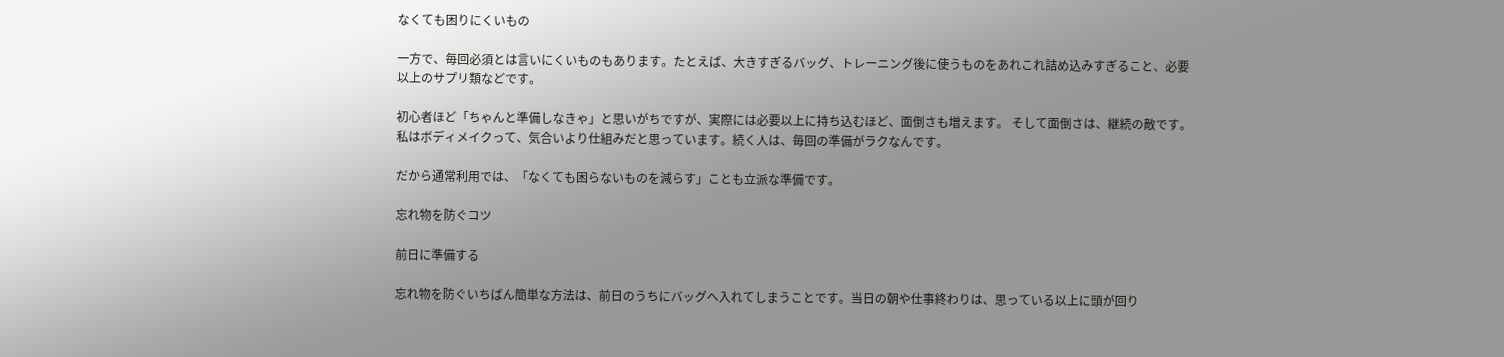なくても困りにくいもの

一方で、毎回必須とは言いにくいものもあります。たとえば、大きすぎるバッグ、トレーニング後に使うものをあれこれ詰め込みすぎること、必要以上のサプリ類などです。

初心者ほど「ちゃんと準備しなきゃ」と思いがちですが、実際には必要以上に持ち込むほど、面倒さも増えます。 そして面倒さは、継続の敵です。私はボディメイクって、気合いより仕組みだと思っています。続く人は、毎回の準備がラクなんです。

だから通常利用では、「なくても困らないものを減らす」ことも立派な準備です。

忘れ物を防ぐコツ

前日に準備する

忘れ物を防ぐいちばん簡単な方法は、前日のうちにバッグへ入れてしまうことです。当日の朝や仕事終わりは、思っている以上に頭が回り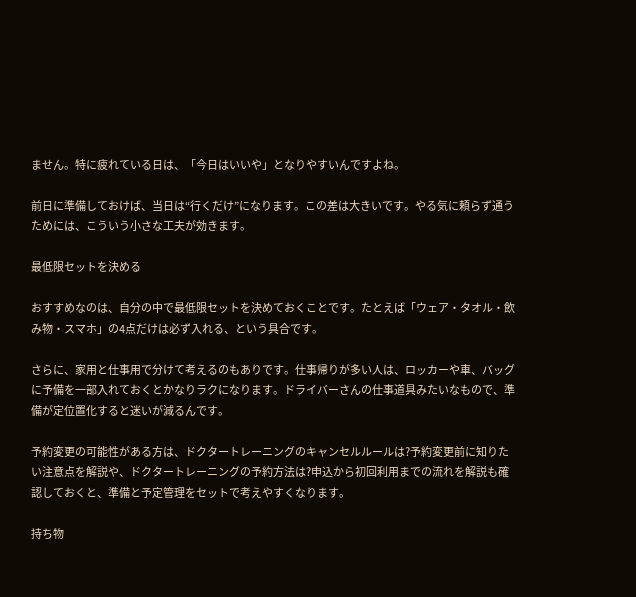ません。特に疲れている日は、「今日はいいや」となりやすいんですよね。

前日に準備しておけば、当日は“行くだけ”になります。この差は大きいです。やる気に頼らず通うためには、こういう小さな工夫が効きます。

最低限セットを決める

おすすめなのは、自分の中で最低限セットを決めておくことです。たとえば「ウェア・タオル・飲み物・スマホ」の4点だけは必ず入れる、という具合です。

さらに、家用と仕事用で分けて考えるのもありです。仕事帰りが多い人は、ロッカーや車、バッグに予備を一部入れておくとかなりラクになります。ドライバーさんの仕事道具みたいなもので、準備が定位置化すると迷いが減るんです。

予約変更の可能性がある方は、ドクタートレーニングのキャンセルルールは?予約変更前に知りたい注意点を解説や、ドクタートレーニングの予約方法は?申込から初回利用までの流れを解説も確認しておくと、準備と予定管理をセットで考えやすくなります。

持ち物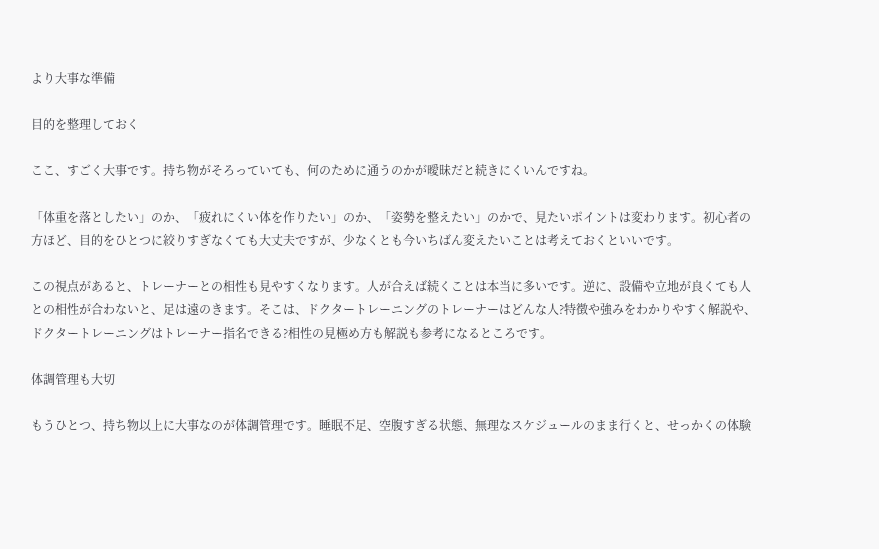より大事な準備

目的を整理しておく

ここ、すごく大事です。持ち物がそろっていても、何のために通うのかが曖昧だと続きにくいんですね。

「体重を落としたい」のか、「疲れにくい体を作りたい」のか、「姿勢を整えたい」のかで、見たいポイントは変わります。初心者の方ほど、目的をひとつに絞りすぎなくても大丈夫ですが、少なくとも今いちばん変えたいことは考えておくといいです。

この視点があると、トレーナーとの相性も見やすくなります。人が合えば続くことは本当に多いです。逆に、設備や立地が良くても人との相性が合わないと、足は遠のきます。そこは、ドクタートレーニングのトレーナーはどんな人?特徴や強みをわかりやすく解説や、ドクタートレーニングはトレーナー指名できる?相性の見極め方も解説も参考になるところです。

体調管理も大切

もうひとつ、持ち物以上に大事なのが体調管理です。睡眠不足、空腹すぎる状態、無理なスケジュールのまま行くと、せっかくの体験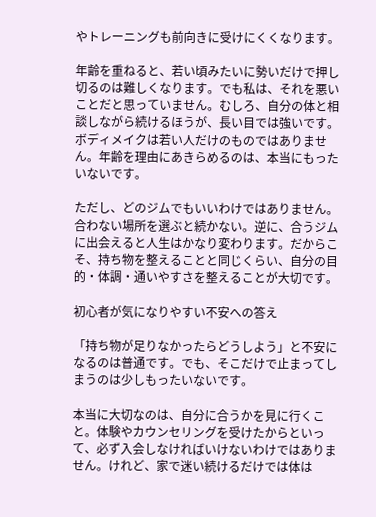やトレーニングも前向きに受けにくくなります。

年齢を重ねると、若い頃みたいに勢いだけで押し切るのは難しくなります。でも私は、それを悪いことだと思っていません。むしろ、自分の体と相談しながら続けるほうが、長い目では強いです。ボディメイクは若い人だけのものではありません。年齢を理由にあきらめるのは、本当にもったいないです。

ただし、どのジムでもいいわけではありません。合わない場所を選ぶと続かない。逆に、合うジムに出会えると人生はかなり変わります。だからこそ、持ち物を整えることと同じくらい、自分の目的・体調・通いやすさを整えることが大切です。

初心者が気になりやすい不安への答え

「持ち物が足りなかったらどうしよう」と不安になるのは普通です。でも、そこだけで止まってしまうのは少しもったいないです。

本当に大切なのは、自分に合うかを見に行くこと。体験やカウンセリングを受けたからといって、必ず入会しなければいけないわけではありません。けれど、家で迷い続けるだけでは体は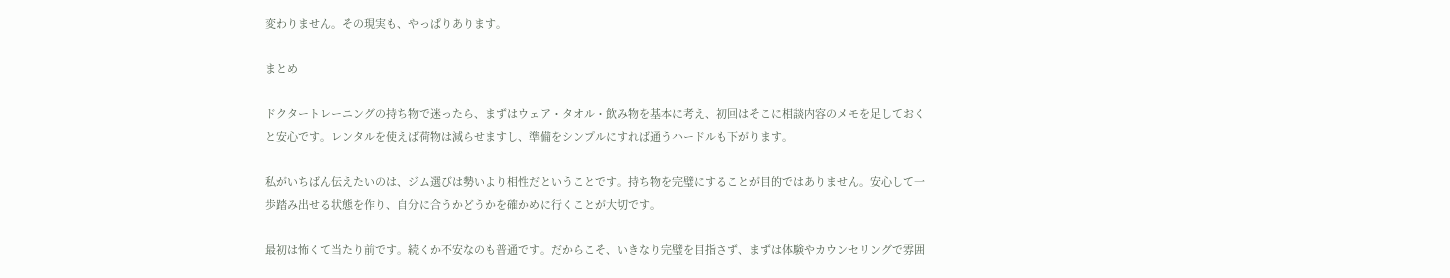変わりません。その現実も、やっぱりあります。

まとめ

ドクタートレーニングの持ち物で迷ったら、まずはウェア・タオル・飲み物を基本に考え、初回はそこに相談内容のメモを足しておくと安心です。レンタルを使えば荷物は減らせますし、準備をシンプルにすれば通うハードルも下がります。

私がいちばん伝えたいのは、ジム選びは勢いより相性だということです。持ち物を完璧にすることが目的ではありません。安心して一歩踏み出せる状態を作り、自分に合うかどうかを確かめに行くことが大切です。

最初は怖くて当たり前です。続くか不安なのも普通です。だからこそ、いきなり完璧を目指さず、まずは体験やカウンセリングで雰囲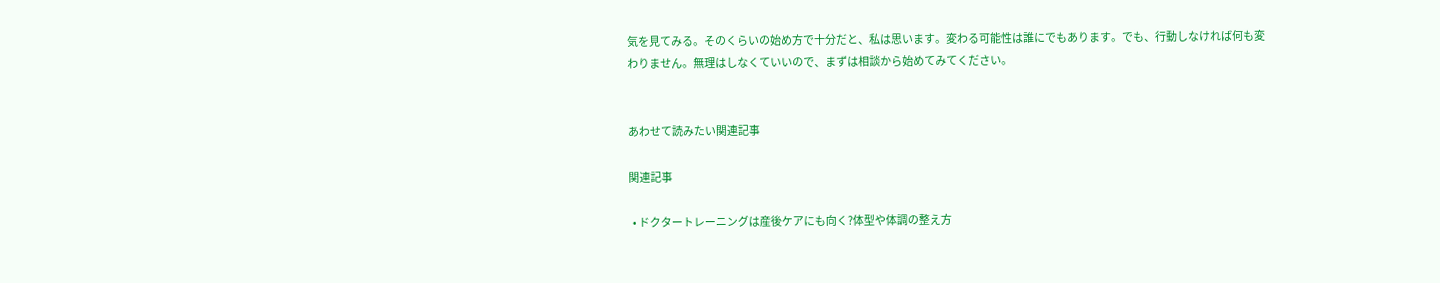気を見てみる。そのくらいの始め方で十分だと、私は思います。変わる可能性は誰にでもあります。でも、行動しなければ何も変わりません。無理はしなくていいので、まずは相談から始めてみてください。


あわせて読みたい関連記事

関連記事

  • ドクタートレーニングは産後ケアにも向く?体型や体調の整え方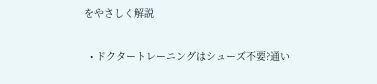をやさしく解説

  • ドクタートレーニングはシューズ不要?通い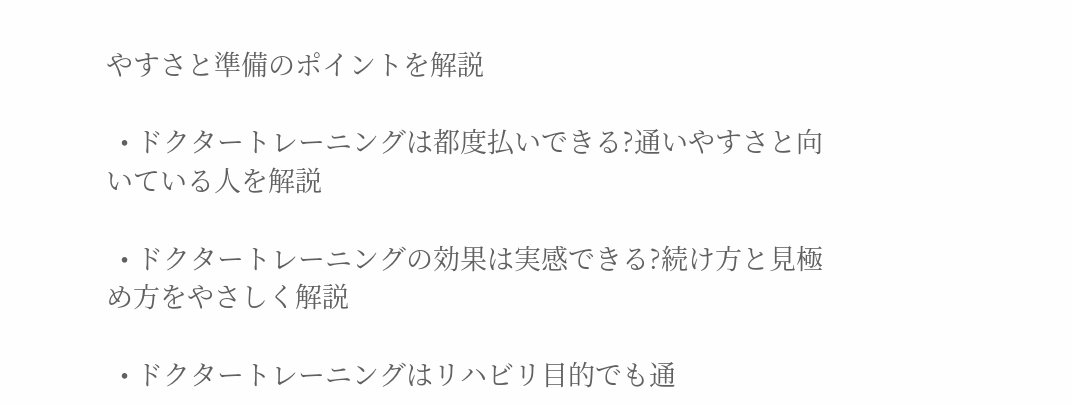やすさと準備のポイントを解説

  • ドクタートレーニングは都度払いできる?通いやすさと向いている人を解説

  • ドクタートレーニングの効果は実感できる?続け方と見極め方をやさしく解説

  • ドクタートレーニングはリハビリ目的でも通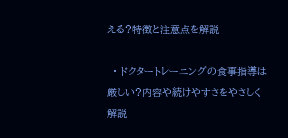える?特徴と注意点を解説

  • ドクタートレーニングの食事指導は厳しい?内容や続けやすさをやさしく解説